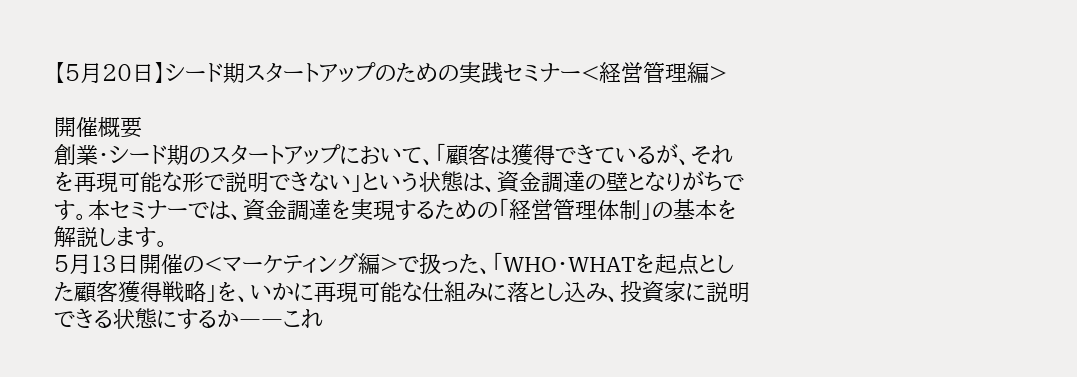【5月20日】シード期スタートアップのための実践セミナー<経営管理編>

開催概要
創業・シード期のスタートアップにおいて、「顧客は獲得できているが、それを再現可能な形で説明できない」という状態は、資金調達の壁となりがちです。本セミナーでは、資金調達を実現するための「経営管理体制」の基本を解説します。
5月13日開催の<マーケティング編>で扱った、「WHO・WHATを起点とした顧客獲得戦略」を、いかに再現可能な仕組みに落とし込み、投資家に説明できる状態にするか――これ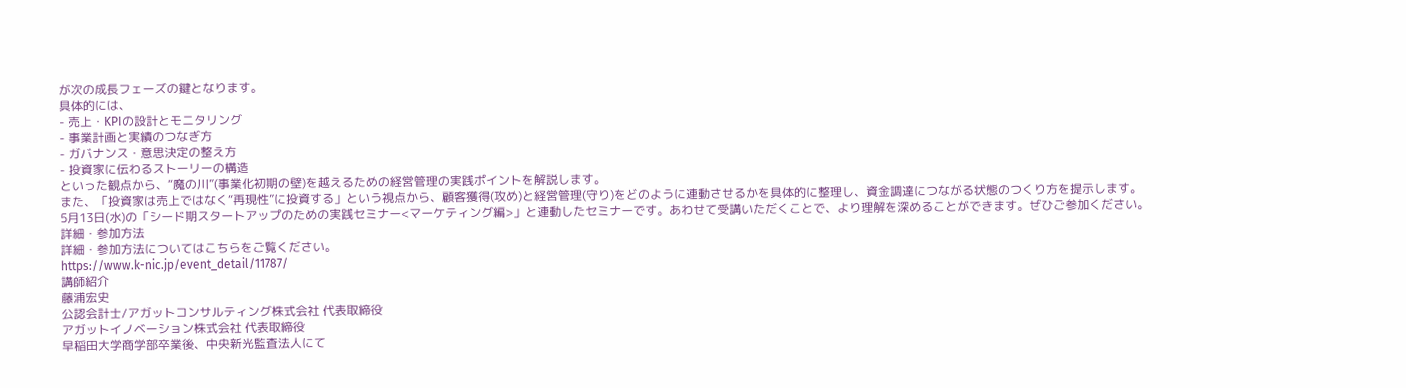が次の成長フェーズの鍵となります。
具体的には、
- 売上・KPIの設計とモニタリング
- 事業計画と実績のつなぎ方
- ガバナンス・意思決定の整え方
- 投資家に伝わるストーリーの構造
といった観点から、“魔の川”(事業化初期の壁)を越えるための経営管理の実践ポイントを解説します。
また、「投資家は売上ではなく“再現性”に投資する」という視点から、顧客獲得(攻め)と経営管理(守り)をどのように連動させるかを具体的に整理し、資金調達につながる状態のつくり方を提示します。
5月13日(水)の「シード期スタートアップのための実践セミナー<マーケティング編>」と連動したセミナーです。あわせて受講いただくことで、より理解を深めることができます。ぜひご参加ください。
詳細・参加方法
詳細・参加方法についてはこちらをご覧ください。
https://www.k-nic.jp/event_detail/11787/
講師紹介
藤浦宏史
公認会計士/アガットコンサルティング株式会社 代表取締役
アガットイノベーション株式会社 代表取締役
早稲田大学商学部卒業後、中央新光監査法人にて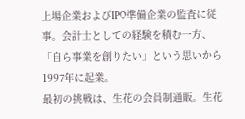上場企業およびIPO準備企業の監査に従事。会計士としての経験を積む一方、「自ら事業を創りたい」という思いから1997年に起業。
最初の挑戦は、生花の会員制通販。生花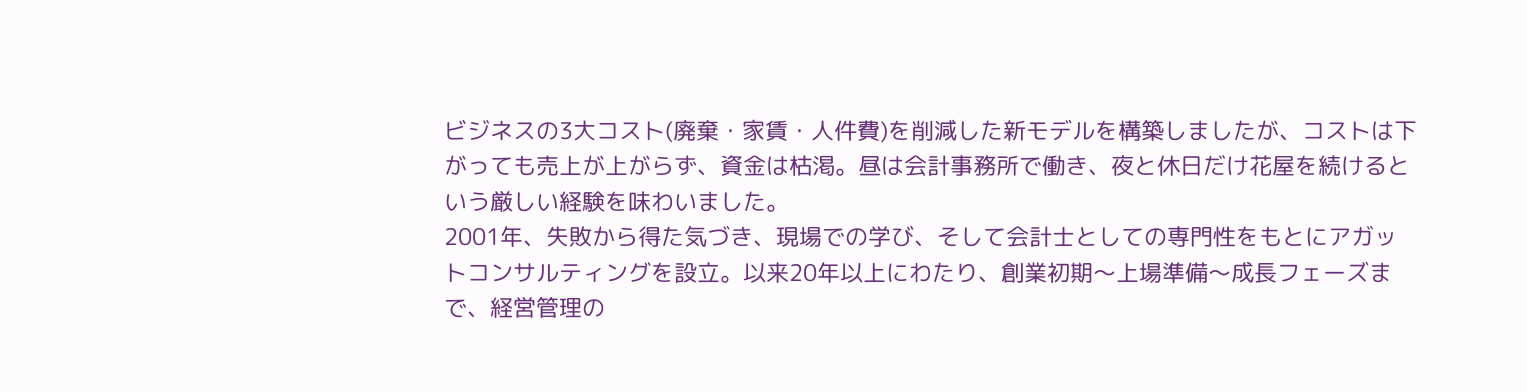ビジネスの3大コスト(廃棄・家賃・人件費)を削減した新モデルを構築しましたが、コストは下がっても売上が上がらず、資金は枯渇。昼は会計事務所で働き、夜と休日だけ花屋を続けるという厳しい経験を味わいました。
2001年、失敗から得た気づき、現場での学び、そして会計士としての専門性をもとにアガットコンサルティングを設立。以来20年以上にわたり、創業初期〜上場準備〜成長フェーズまで、経営管理の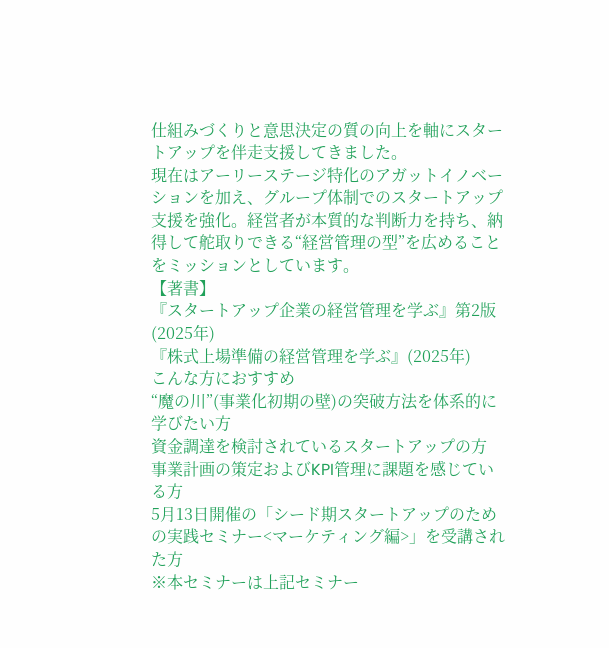仕組みづくりと意思決定の質の向上を軸にスタートアップを伴走支援してきました。
現在はアーリーステージ特化のアガットイノベーションを加え、グループ体制でのスタートアップ支援を強化。経営者が本質的な判断力を持ち、納得して舵取りできる“経営管理の型”を広めることをミッションとしています。
【著書】
『スタートアップ企業の経営管理を学ぶ』第2版(2025年)
『株式上場準備の経営管理を学ぶ』(2025年)
こんな方におすすめ
“魔の川”(事業化初期の壁)の突破方法を体系的に学びたい方
資金調達を検討されているスタートアップの方
事業計画の策定およびKPI管理に課題を感じている方
5月13日開催の「シード期スタートアップのための実践セミナー<マーケティング編>」を受講された方
※本セミナーは上記セミナー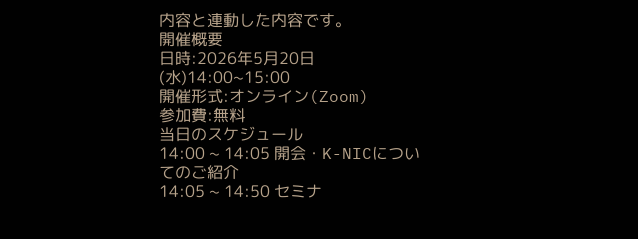内容と連動した内容です。
開催概要
日時:2026年5月20日(水)14:00~15:00
開催形式:オンライン(Zoom)
参加費:無料
当日のスケジュール
14:00 ~ 14:05 開会・K-NICについてのご紹介
14:05 ~ 14:50 セミナ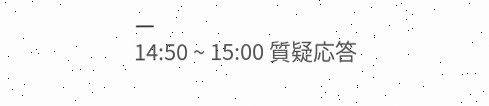ー
14:50 ~ 15:00 質疑応答